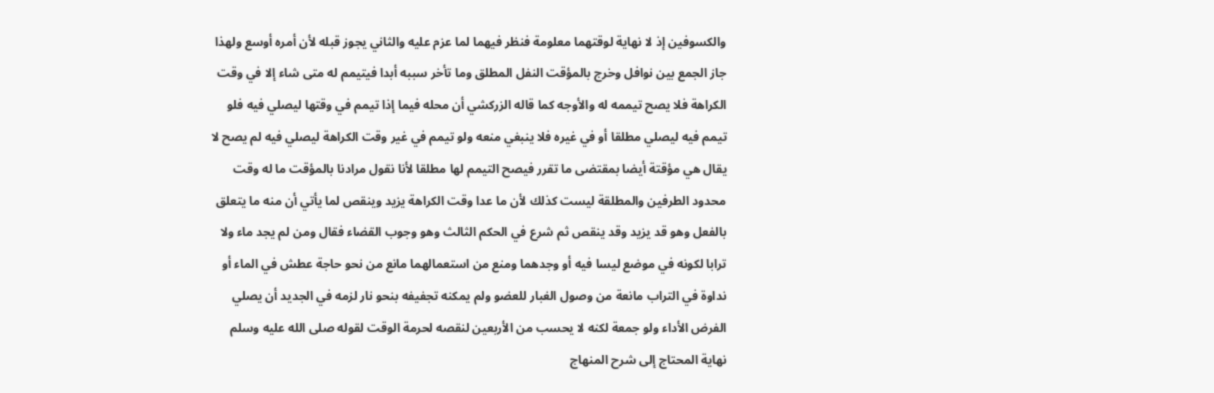والكسوفين إذ لا نهاية لوقتهما معلومة فنظر فيهما لما عزم عليه والثاني يجوز قبله لأن أمره أوسع ولهذا جاز الجمع بين نوافل وخرج بالمؤقت النفل المطلق وما تأخر سببه أبدا فيتيمم له متى شاء إلا في وقت الكراهة فلا يصح تيممه له والأوجه كما قاله الزركشي أن محله فيما إذا تيمم في وقتها ليصلي فيه فلو تيمم فيه ليصلي مطلقا أو في غيره فلا ينبغي منعه ولو تيمم في غير وقت الكراهة ليصلي فيه لم يصح لا يقال هي مؤقتة أيضا بمقتضى ما تقرر فيصح التيمم لها مطلقا لأنا نقول مرادنا بالمؤقت ما له وقت محدود الطرفين والمطلقة ليست كذلك لأن ما عدا وقت الكراهة يزيد وينقص لما يأتي أن منه ما يتعلق بالفعل وهو قد يزيد وقد ينقص ثم شرع في الحكم الثالث وهو وجوب القضاء فقال ومن لم يجد ماء ولا ترابا لكونه في موضع ليسا فيه أو وجدهما ومنع من استعمالهما مانع من نحو حاجة عطش في الماء أو نداوة في التراب مانعة من وصول الغبار للعضو ولم يمكنه تجفيفه بنحو نار لزمه في الجديد أن يصلي الفرض الأداء ولو جمعة لكنه لا يحسب من الأربعين لنقصه لحرمة الوقت لقوله صلى الله عليه وسلم
نهاية المحتاج إلى شرح المنهاج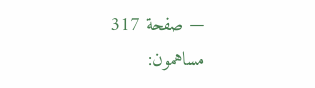— صفحة 317
مساهمون: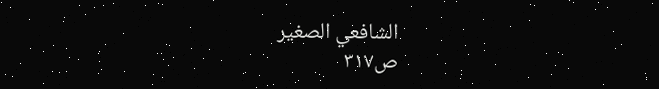الشافعي الصغير
ص٣١٧